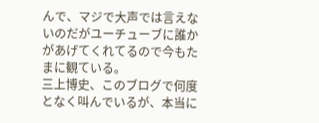んで、マジで大声では言えないのだがユーチューブに誰かがあげてくれてるので今もたまに観ている。
三上博史、このブログで何度となく叫んでいるが、本当に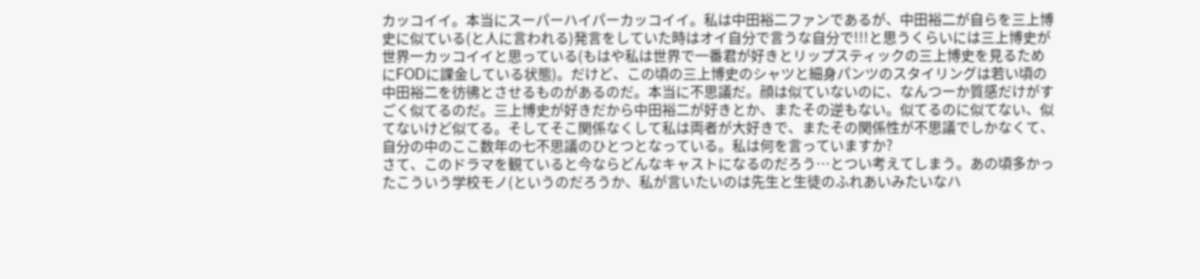カッコイイ。本当にスーパーハイパーカッコイイ。私は中田裕二ファンであるが、中田裕二が自らを三上博史に似ている(と人に言われる)発言をしていた時はオイ自分で言うな自分で!!!と思うくらいには三上博史が世界一カッコイイと思っている(もはや私は世界で一番君が好きとリップスティックの三上博史を見るためにFODに課金している状態)。だけど、この頃の三上博史のシャツと細身パンツのスタイリングは若い頃の中田裕二を彷彿とさせるものがあるのだ。本当に不思議だ。顔は似ていないのに、なんつーか質感だけがすごく似てるのだ。三上博史が好きだから中田裕二が好きとか、またその逆もない。似てるのに似てない、似てないけど似てる。そしてそこ関係なくして私は両者が大好きで、またその関係性が不思議でしかなくて、自分の中のここ数年の七不思議のひとつとなっている。私は何を言っていますか?
さて、このドラマを観ていると今ならどんなキャストになるのだろう…とつい考えてしまう。あの頃多かったこういう学校モノ(というのだろうか、私が言いたいのは先生と生徒のふれあいみたいなハ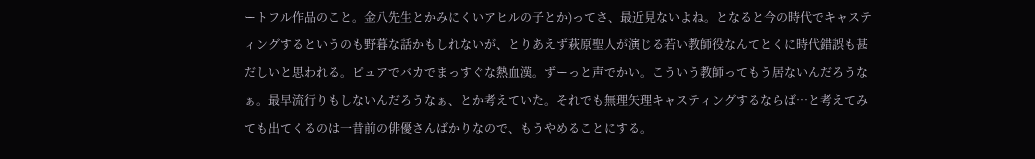ートフル作品のこと。金八先生とかみにくいアヒルの子とか)ってさ、最近見ないよね。となると今の時代でキャスティングするというのも野暮な話かもしれないが、とりあえず萩原聖人が演じる若い教師役なんてとくに時代錯誤も甚だしいと思われる。ピュアでバカでまっすぐな熱血漢。ずーっと声でかい。こういう教師ってもう居ないんだろうなぁ。最早流行りもしないんだろうなぁ、とか考えていた。それでも無理矢理キャスティングするならば…と考えてみても出てくるのは一昔前の俳優さんばかりなので、もうやめることにする。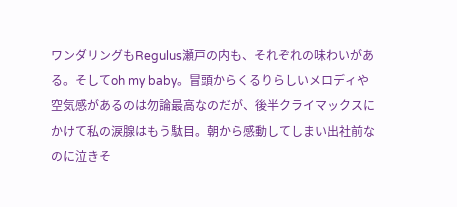ワンダリングもRegulus瀬戸の内も、それぞれの味わいがある。そしてoh my baby。冒頭からくるりらしいメロディや空気感があるのは勿論最高なのだが、後半クライマックスにかけて私の涙腺はもう駄目。朝から感動してしまい出社前なのに泣きそ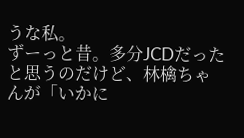うな私。
ずーっと昔。多分JCDだったと思うのだけど、林檎ちゃんが「いかに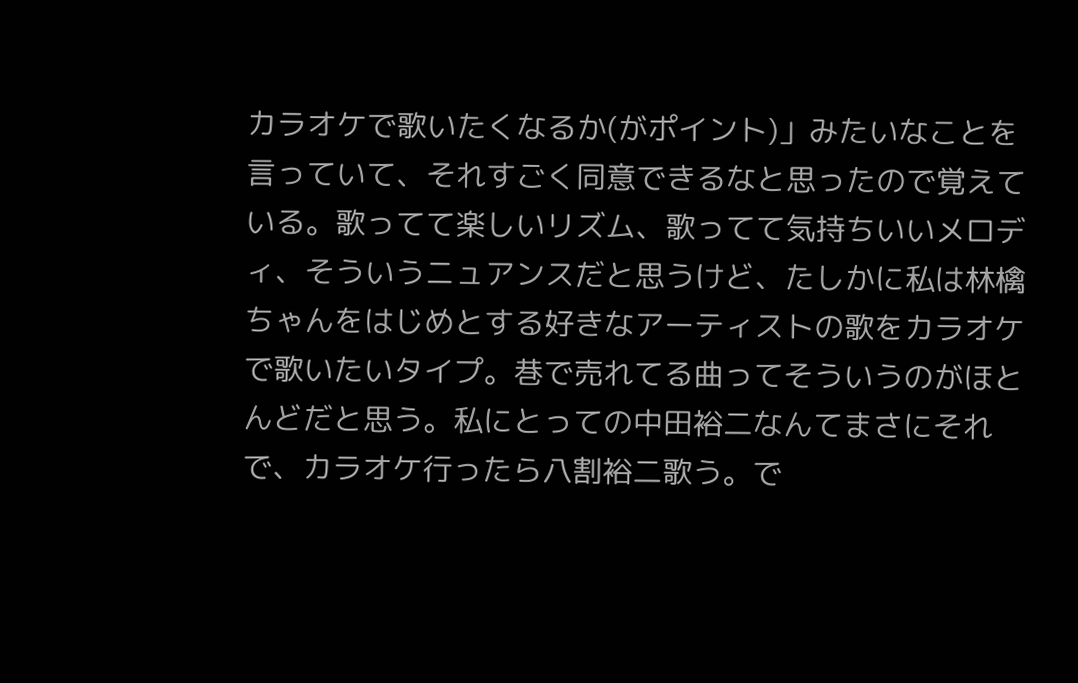カラオケで歌いたくなるか(がポイント)」みたいなことを言っていて、それすごく同意できるなと思ったので覚えている。歌ってて楽しいリズム、歌ってて気持ちいいメロディ、そういうニュアンスだと思うけど、たしかに私は林檎ちゃんをはじめとする好きなアーティストの歌をカラオケで歌いたいタイプ。巷で売れてる曲ってそういうのがほとんどだと思う。私にとっての中田裕二なんてまさにそれで、カラオケ行ったら八割裕二歌う。で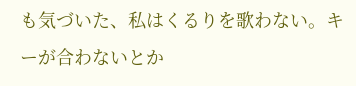も気づいた、私はくるりを歌わない。キーが合わないとか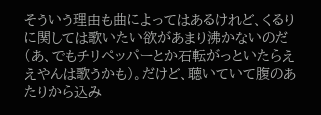そういう理由も曲によってはあるけれど、くるりに関しては歌いたい欲があまり沸かないのだ(あ、でもチリペッパーとか石転がっといたらええやんは歌うかも)。だけど、聴いていて腹のあたりから込み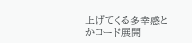上げてくる多幸感とかコード展開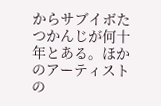からサブイボたつかんじが何十年とある。ほかのアーティストの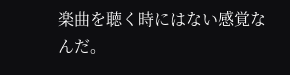楽曲を聴く時にはない感覚なんだ。